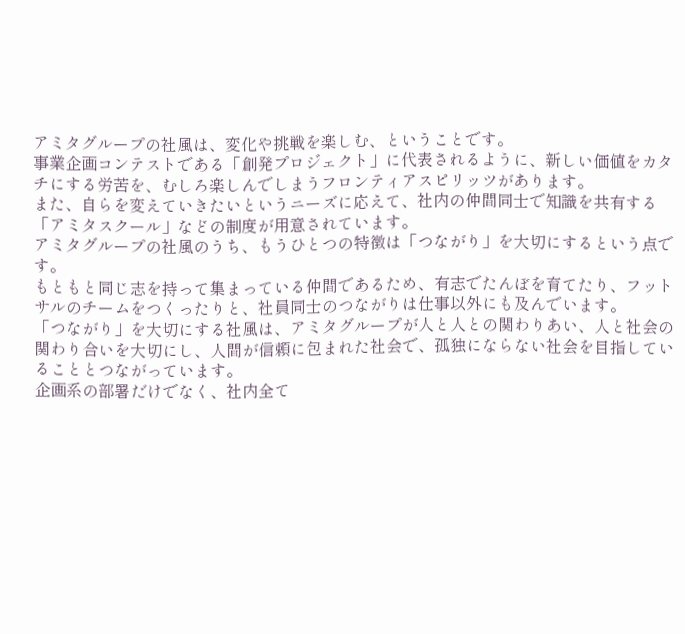アミタグループの社風は、変化や挑戦を楽しむ、ということです。
事業企画コンテストである「創発プロジェクト」に代表されるように、新しい価値をカタチにする労苦を、むしろ楽しんでしまうフロンティアスピリッツがあります。
また、自らを変えていきたいというニーズに応えて、社内の仲間同士で知識を共有する「アミタスクール」などの制度が用意されています。
アミタグループの社風のうち、もうひとつの特徴は「つながり」を大切にするという点です。
もともと同じ志を持って集まっている仲間であるため、有志でたんぼを育てたり、フットサルのチームをつくったりと、社員同士のつながりは仕事以外にも及んでいます。
「つながり」を大切にする社風は、アミタグループが人と人との関わりあい、人と社会の関わり合いを大切にし、人間が信頼に包まれた社会で、孤独にならない社会を目指していることとつながっています。
企画系の部署だけでなく、社内全て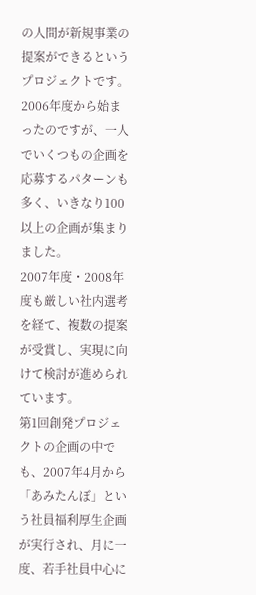の人間が新規事業の提案ができるというプロジェクトです。
2006年度から始まったのですが、一人でいくつもの企画を応募するパターンも多く、いきなり100以上の企画が集まりました。
2007年度・2008年度も厳しい社内選考を経て、複数の提案が受賞し、実現に向けて検討が進められています。
第1回創発プロジェクトの企画の中でも、2007年4月から「あみたんぼ」という社員福利厚生企画が実行され、月に一度、若手社員中心に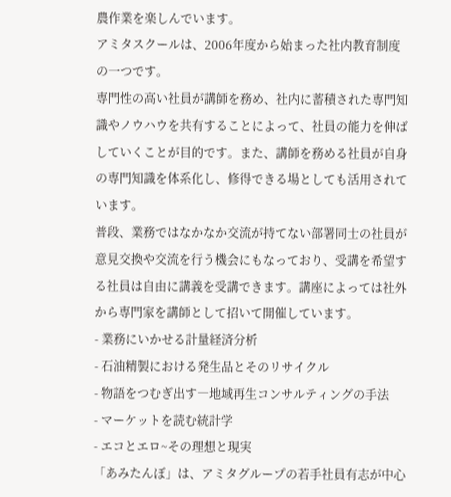農作業を楽しんでいます。
アミタスクールは、2006年度から始まった社内教育制度の一つです。
専門性の高い社員が講師を務め、社内に蓄積された専門知識やノウハウを共有することによって、社員の能力を伸ばしていくことが目的です。また、講師を務める社員が自身の専門知識を体系化し、修得できる場としても活用されています。
普段、業務ではなかなか交流が持てない部署同士の社員が意見交換や交流を行う機会にもなっており、受講を希望する社員は自由に講義を受講できます。講座によっては社外から専門家を講師として招いて開催しています。
- 業務にいかせる計量経済分析
- 石油精製における発生品とそのリサイクル
- 物語をつむぎ出す―地域再生コンサルティングの手法
- マーケットを読む統計学
- エコとエロ~その理想と現実
「あみたんぼ」は、アミタグループの若手社員有志が中心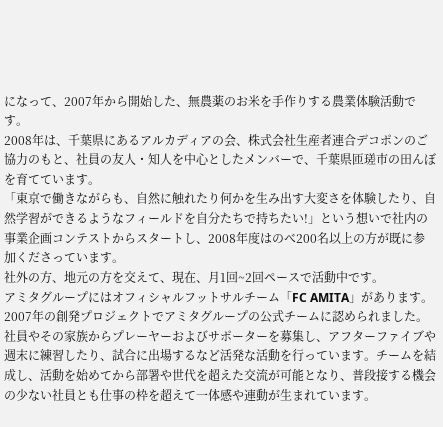になって、2007年から開始した、無農薬のお米を手作りする農業体験活動です。
2008年は、千葉県にあるアルカディアの会、株式会社生産者連合デコポンのご協力のもと、社員の友人・知人を中心としたメンバーで、千葉県匝瑳市の田んぼを育てています。
「東京で働きながらも、自然に触れたり何かを生み出す大変さを体験したり、自然学習ができるようなフィールドを自分たちで持ちたい!」という想いで社内の事業企画コンテストからスタートし、2008年度はのべ200名以上の方が既に参加くださっています。
社外の方、地元の方を交えて、現在、月1回~2回ペースで活動中です。
アミタグループにはオフィシャルフットサルチーム「FC AMITA」があります。2007年の創発プロジェクトでアミタグループの公式チームに認められました。社員やその家族からプレーヤーおよびサポーターを募集し、アフターファイブや週末に練習したり、試合に出場するなど活発な活動を行っています。チームを結成し、活動を始めてから部署や世代を超えた交流が可能となり、普段接する機会の少ない社員とも仕事の枠を超えて一体感や連動が生まれています。